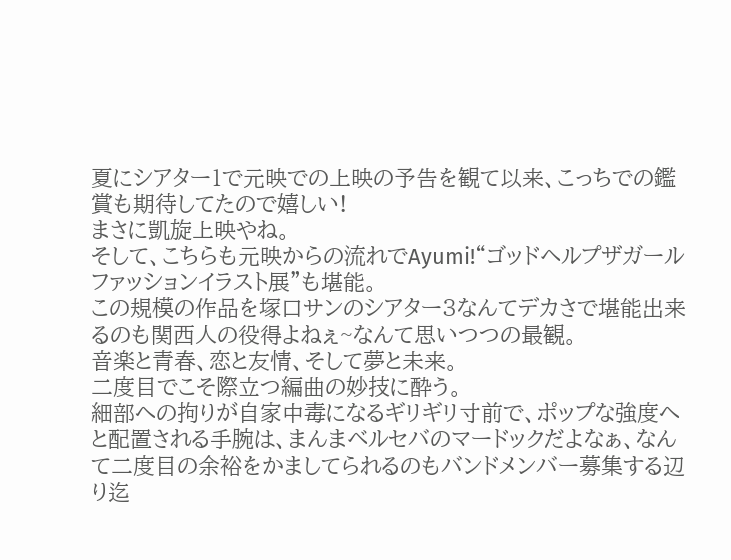夏にシアター1で元映での上映の予告を観て以来、こっちでの鑑賞も期待してたので嬉しい!
まさに凱旋上映やね。
そして、こちらも元映からの流れでAyumi!“ゴッドヘルプザガール ファッションイラスト展”も堪能。
この規模の作品を塚口サンのシアター3なんてデカさで堪能出来るのも関西人の役得よねぇ~なんて思いつつの最観。
音楽と青春、恋と友情、そして夢と未来。
二度目でこそ際立つ編曲の妙技に酔う。
細部への拘りが自家中毒になるギリギリ寸前で、ポップな強度へと配置される手腕は、まんまベルセバのマードックだよなぁ、なんて二度目の余裕をかましてられるのもバンドメンバー募集する辺り迄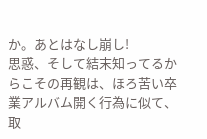か。あとはなし崩し!
思惑、そして結末知ってるからこその再観は、ほろ苦い卒業アルバム開く行為に似て、取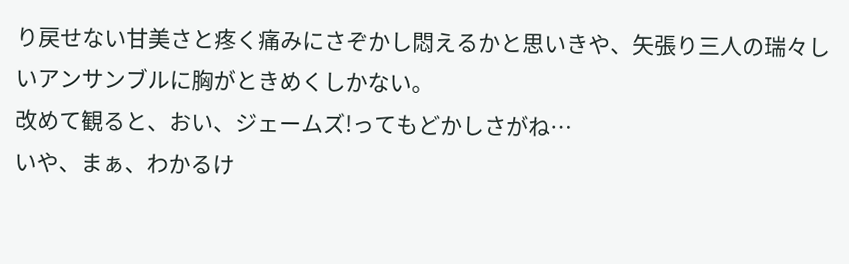り戻せない甘美さと疼く痛みにさぞかし悶えるかと思いきや、矢張り三人の瑞々しいアンサンブルに胸がときめくしかない。
改めて観ると、おい、ジェームズ!ってもどかしさがね…
いや、まぁ、わかるけ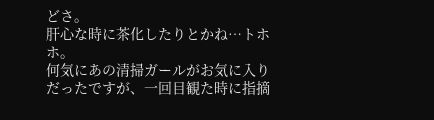どさ。
肝心な時に茶化したりとかね…トホホ。
何気にあの清掃ガールがお気に入りだったですが、一回目観た時に指摘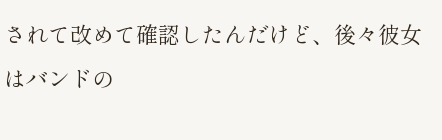されて改めて確認したんだけど、後々彼女はバンドの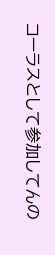コーラスとして参加してんの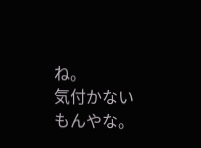ね。
気付かないもんやな。